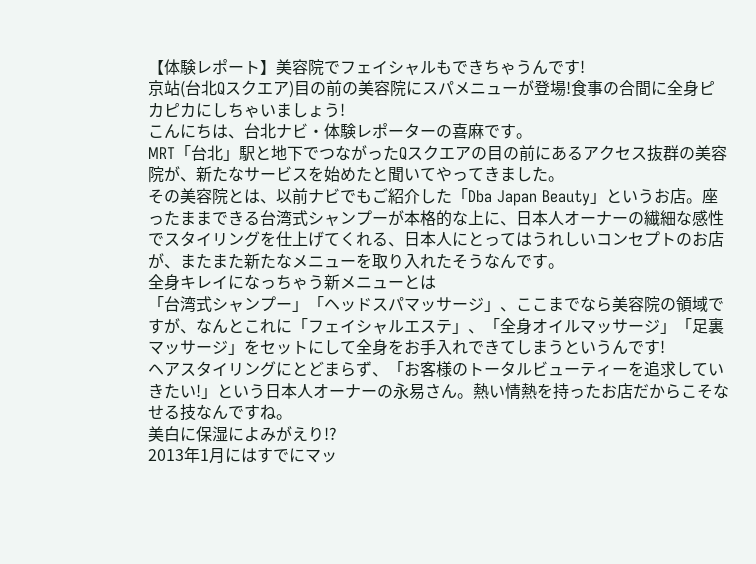【体験レポート】美容院でフェイシャルもできちゃうんです!
京站(台北Qスクエア)目の前の美容院にスパメニューが登場!食事の合間に全身ピカピカにしちゃいましょう!
こんにちは、台北ナビ・体験レポーターの喜麻です。
MRT「台北」駅と地下でつながったQスクエアの目の前にあるアクセス抜群の美容院が、新たなサービスを始めたと聞いてやってきました。
その美容院とは、以前ナビでもご紹介した「Dba Japan Beauty」というお店。座ったままできる台湾式シャンプーが本格的な上に、日本人オーナーの繊細な感性でスタイリングを仕上げてくれる、日本人にとってはうれしいコンセプトのお店が、またまた新たなメニューを取り入れたそうなんです。
全身キレイになっちゃう新メニューとは
「台湾式シャンプー」「ヘッドスパマッサージ」、ここまでなら美容院の領域ですが、なんとこれに「フェイシャルエステ」、「全身オイルマッサージ」「足裏マッサージ」をセットにして全身をお手入れできてしまうというんです!
ヘアスタイリングにとどまらず、「お客様のトータルビューティーを追求していきたい!」という日本人オーナーの永易さん。熱い情熱を持ったお店だからこそなせる技なんですね。
美白に保湿によみがえり!?
2013年1月にはすでにマッ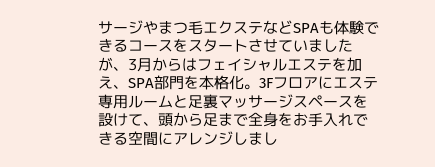サージやまつ毛エクステなどSPAも体験できるコースをスタートさせていましたが、3月からはフェイシャルエステを加え、SPA部門を本格化。3Fフロアにエステ専用ルームと足裏マッサージスペースを設けて、頭から足まで全身をお手入れできる空間にアレンジしまし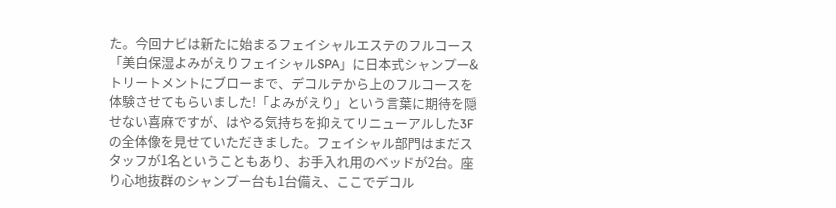た。今回ナビは新たに始まるフェイシャルエステのフルコース「美白保湿よみがえりフェイシャルSPA」に日本式シャンプー&トリートメントにブローまで、デコルテから上のフルコースを体験させてもらいました!「よみがえり」という言葉に期待を隠せない喜麻ですが、はやる気持ちを抑えてリニューアルした3Fの全体像を見せていただきました。フェイシャル部門はまだスタッフが1名ということもあり、お手入れ用のベッドが2台。座り心地抜群のシャンプー台も1台備え、ここでデコル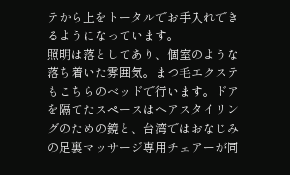テから上をトータルでお手入れできるようになっています。
照明は落としてあり、個室のような落ち着いた雰囲気。まつ毛エクステもこちらのベッドで行います。ドアを隔てたスペースはヘアスタイリングのための鏡と、台湾ではおなじみの足裏マッサージ専用チェアーが同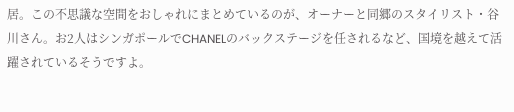居。この不思議な空間をおしゃれにまとめているのが、オーナーと同郷のスタイリスト・谷川さん。お2人はシンガポールでCHANELのバックステージを任されるなど、国境を越えて活躍されているそうですよ。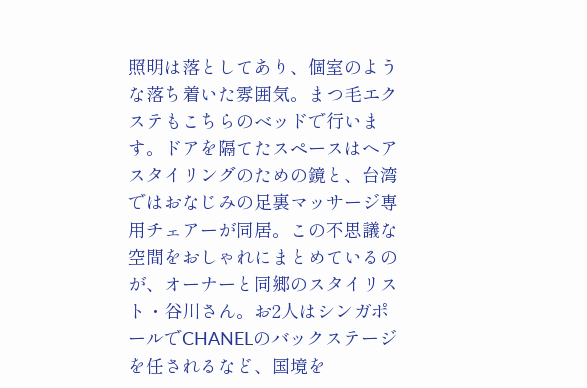照明は落としてあり、個室のような落ち着いた雰囲気。まつ毛エクステもこちらのベッドで行います。ドアを隔てたスペースはヘアスタイリングのための鏡と、台湾ではおなじみの足裏マッサージ専用チェアーが同居。この不思議な空間をおしゃれにまとめているのが、オーナーと同郷のスタイリスト・谷川さん。お2人はシンガポールでCHANELのバックステージを任されるなど、国境を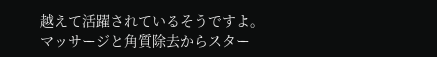越えて活躍されているそうですよ。
マッサージと角質除去からスター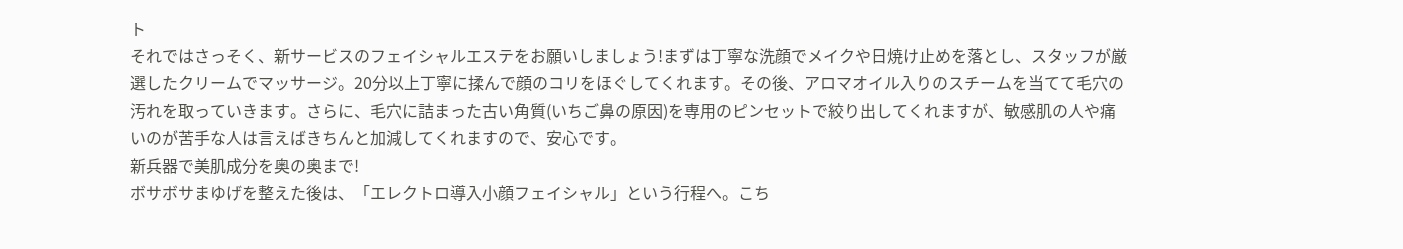ト
それではさっそく、新サービスのフェイシャルエステをお願いしましょう!まずは丁寧な洗顔でメイクや日焼け止めを落とし、スタッフが厳選したクリームでマッサージ。20分以上丁寧に揉んで顔のコリをほぐしてくれます。その後、アロマオイル入りのスチームを当てて毛穴の汚れを取っていきます。さらに、毛穴に詰まった古い角質(いちご鼻の原因)を専用のピンセットで絞り出してくれますが、敏感肌の人や痛いのが苦手な人は言えばきちんと加減してくれますので、安心です。
新兵器で美肌成分を奥の奥まで!
ボサボサまゆげを整えた後は、「エレクトロ導入小顔フェイシャル」という行程へ。こち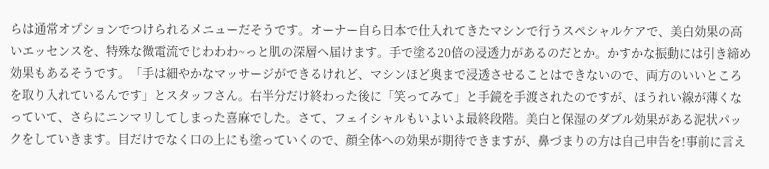らは通常オプションでつけられるメニューだそうです。オーナー自ら日本で仕入れてきたマシンで行うスペシャルケアで、美白効果の高いエッセンスを、特殊な微電流でじわわわ~っと肌の深層へ届けます。手で塗る20倍の浸透力があるのだとか。かすかな振動には引き締め効果もあるそうです。「手は細やかなマッサージができるけれど、マシンほど奥まで浸透させることはできないので、両方のいいところを取り入れているんです」とスタッフさん。右半分だけ終わった後に「笑ってみて」と手鏡を手渡されたのですが、ほうれい線が薄くなっていて、さらにニンマリしてしまった喜麻でした。さて、フェイシャルもいよいよ最終段階。美白と保湿のダブル効果がある泥状パックをしていきます。目だけでなく口の上にも塗っていくので、顔全体への効果が期待できますが、鼻づまりの方は自己申告を!事前に言え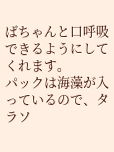ばちゃんと口呼吸できるようにしてくれます。
パックは海藻が入っているので、タラソ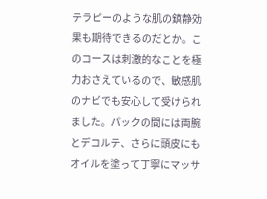テラピーのような肌の鎮静効果も期待できるのだとか。このコースは刺激的なことを極力おさえているので、敏感肌のナビでも安心して受けられました。パックの間には両腕とデコルテ、さらに頭皮にもオイルを塗って丁寧にマッサ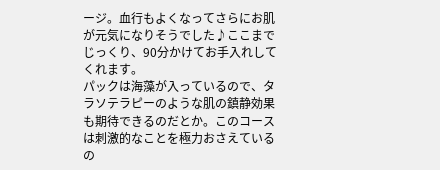ージ。血行もよくなってさらにお肌が元気になりそうでした♪ここまでじっくり、90分かけてお手入れしてくれます。
パックは海藻が入っているので、タラソテラピーのような肌の鎮静効果も期待できるのだとか。このコースは刺激的なことを極力おさえているの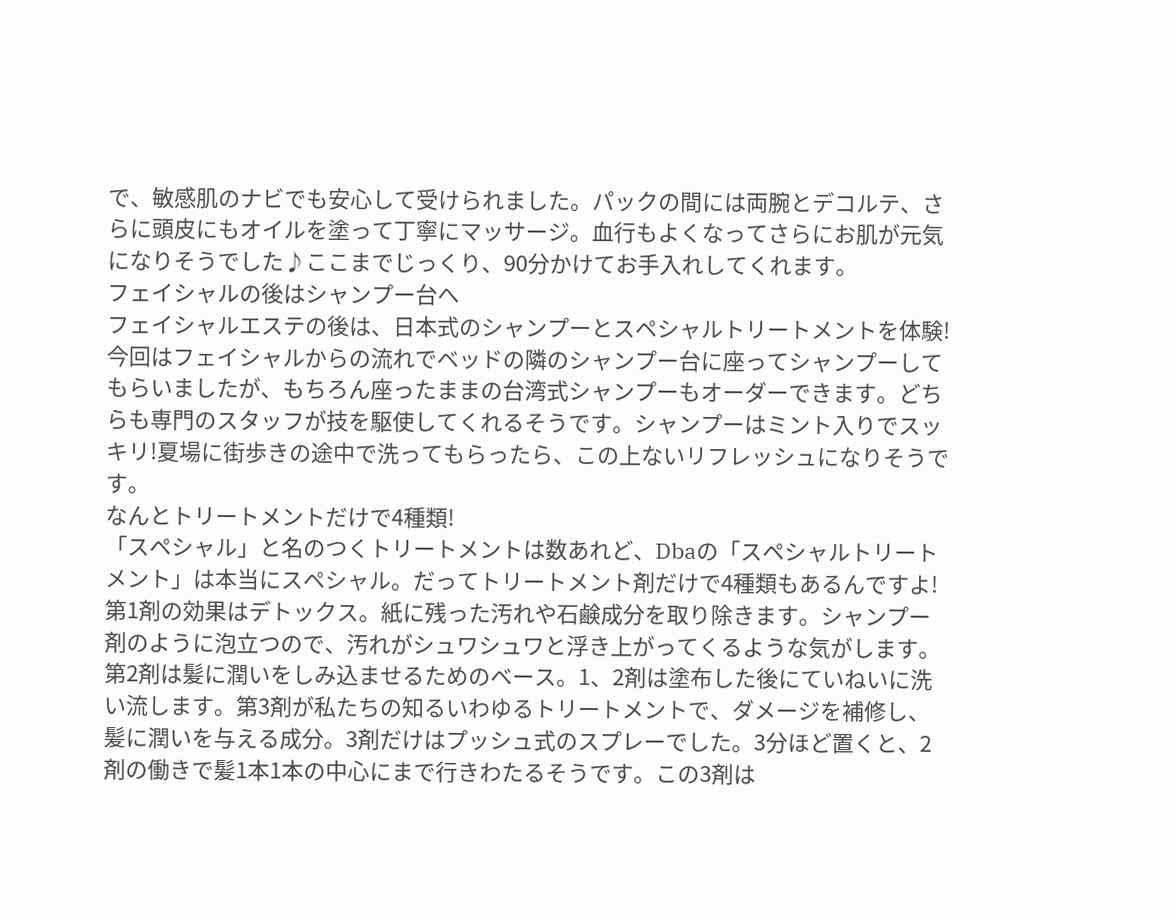で、敏感肌のナビでも安心して受けられました。パックの間には両腕とデコルテ、さらに頭皮にもオイルを塗って丁寧にマッサージ。血行もよくなってさらにお肌が元気になりそうでした♪ここまでじっくり、90分かけてお手入れしてくれます。
フェイシャルの後はシャンプー台へ
フェイシャルエステの後は、日本式のシャンプーとスペシャルトリートメントを体験!
今回はフェイシャルからの流れでベッドの隣のシャンプー台に座ってシャンプーしてもらいましたが、もちろん座ったままの台湾式シャンプーもオーダーできます。どちらも専門のスタッフが技を駆使してくれるそうです。シャンプーはミント入りでスッキリ!夏場に街歩きの途中で洗ってもらったら、この上ないリフレッシュになりそうです。
なんとトリートメントだけで4種類!
「スペシャル」と名のつくトリートメントは数あれど、Dbaの「スペシャルトリートメント」は本当にスペシャル。だってトリートメント剤だけで4種類もあるんですよ!第1剤の効果はデトックス。紙に残った汚れや石鹸成分を取り除きます。シャンプー剤のように泡立つので、汚れがシュワシュワと浮き上がってくるような気がします。第2剤は髪に潤いをしみ込ませるためのベース。1、2剤は塗布した後にていねいに洗い流します。第3剤が私たちの知るいわゆるトリートメントで、ダメージを補修し、髪に潤いを与える成分。3剤だけはプッシュ式のスプレーでした。3分ほど置くと、2剤の働きで髪1本1本の中心にまで行きわたるそうです。この3剤は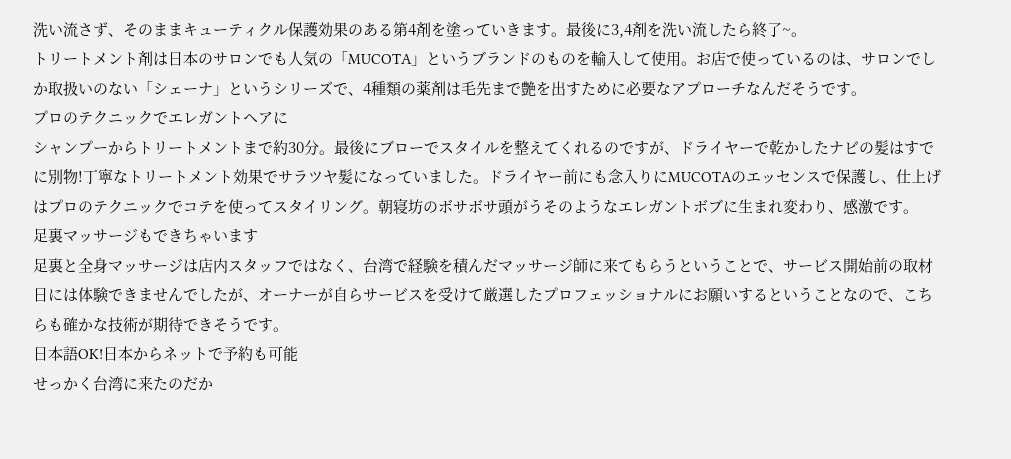洗い流さず、そのままキューティクル保護効果のある第4剤を塗っていきます。最後に3,4剤を洗い流したら終了~。
トリートメント剤は日本のサロンでも人気の「MUCOTA」というブランドのものを輸入して使用。お店で使っているのは、サロンでしか取扱いのない「シェーナ」というシリーズで、4種類の薬剤は毛先まで艶を出すために必要なアプローチなんだそうです。
プロのテクニックでエレガントヘアに
シャンプーからトリートメントまで約30分。最後にブローでスタイルを整えてくれるのですが、ドライヤーで乾かしたナビの髪はすでに別物!丁寧なトリートメント効果でサラツヤ髪になっていました。ドライヤー前にも念入りにMUCOTAのエッセンスで保護し、仕上げはプロのテクニックでコテを使ってスタイリング。朝寝坊のボサボサ頭がうそのようなエレガントボブに生まれ変わり、感激です。
足裏マッサージもできちゃいます
足裏と全身マッサージは店内スタッフではなく、台湾で経験を積んだマッサージ師に来てもらうということで、サービス開始前の取材日には体験できませんでしたが、オーナーが自らサービスを受けて厳選したプロフェッショナルにお願いするということなので、こちらも確かな技術が期待できそうです。
日本語OK!日本からネットで予約も可能
せっかく台湾に来たのだか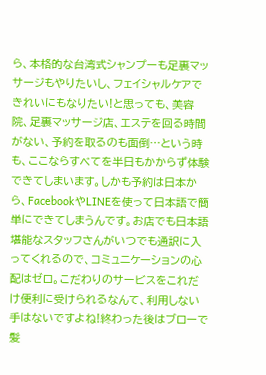ら、本格的な台湾式シャンプーも足裏マッサージもやりたいし、フェイシャルケアできれいにもなりたい!と思っても、美容院、足裏マッサージ店、エステを回る時間がない、予約を取るのも面倒…という時も、ここならすべてを半日もかからず体験できてしまいます。しかも予約は日本から、FacebookやLINEを使って日本語で簡単にできてしまうんです。お店でも日本語堪能なスタッフさんがいつでも通訳に入ってくれるので、コミュニケーションの心配はゼロ。こだわりのサービスをこれだけ便利に受けられるなんて、利用しない手はないですよね!終わった後はブローで髪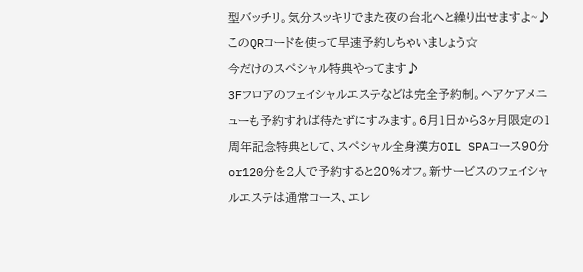型バッチリ。気分スッキリでまた夜の台北へと繰り出せますよ~♪このQRコードを使って早速予約しちゃいましょう☆
今だけのスペシャル特典やってます♪
3Fフロアのフェイシャルエステなどは完全予約制。ヘアケアメニューも予約すれば待たずにすみます。6月1日から3ヶ月限定の1周年記念特典として、スペシャル全身漢方OIL SPAコース90分or120分を2人で予約すると20%オフ。新サービスのフェイシャルエステは通常コース、エレ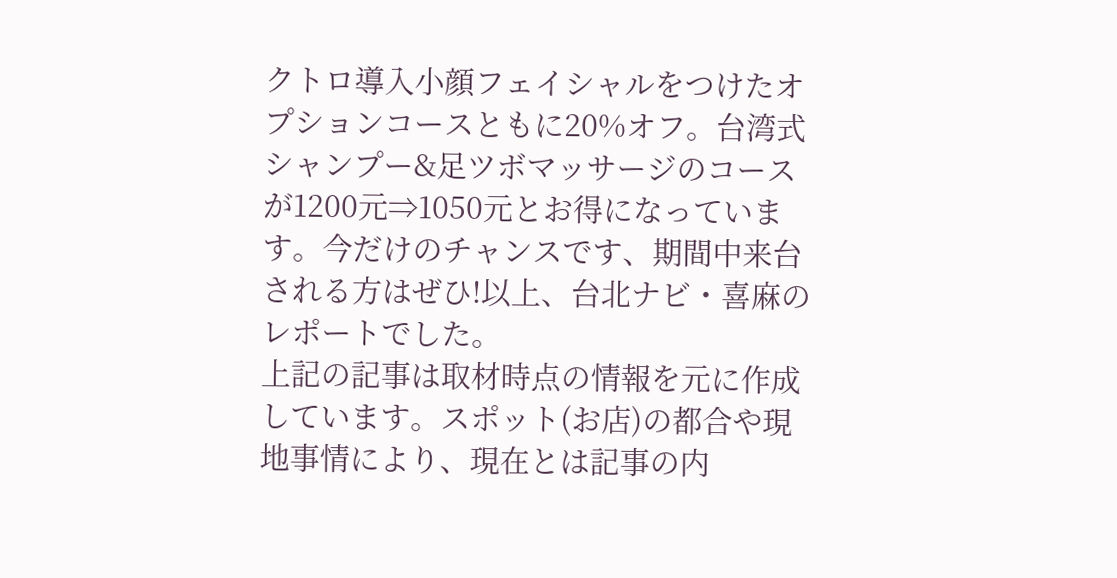クトロ導入小顔フェイシャルをつけたオプションコースともに20%オフ。台湾式シャンプー&足ツボマッサージのコースが1200元⇒1050元とお得になっています。今だけのチャンスです、期間中来台される方はぜひ!以上、台北ナビ・喜麻のレポートでした。
上記の記事は取材時点の情報を元に作成しています。スポット(お店)の都合や現地事情により、現在とは記事の内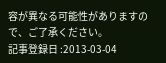容が異なる可能性がありますので、ご了承ください。
記事登録日 :2013-03-04